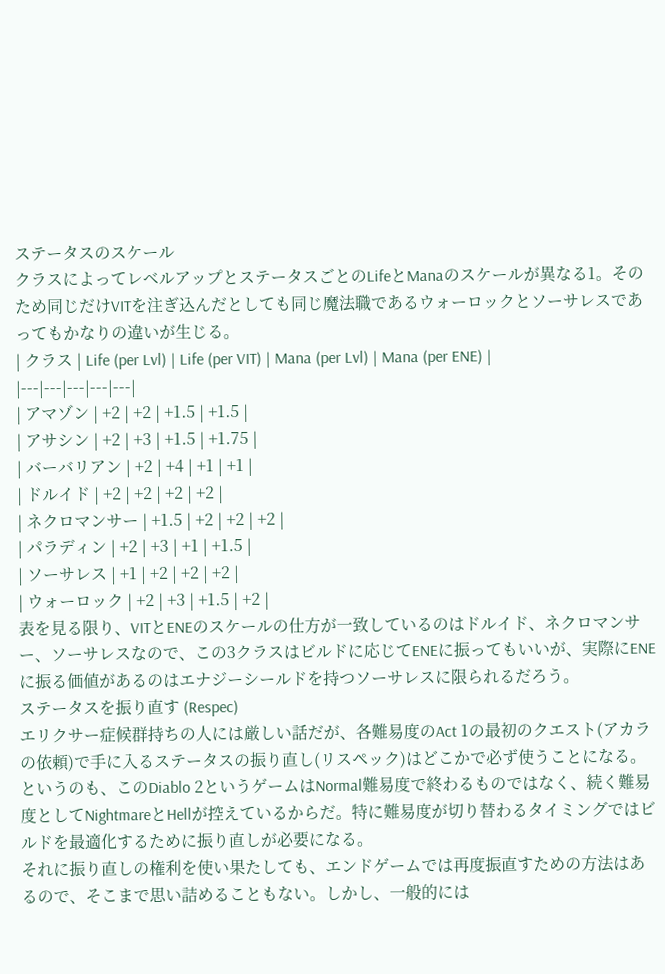ステータスのスケール
クラスによってレベルアップとステータスごとのLifeとManaのスケールが異なる1。そのため同じだけVITを注ぎ込んだとしても同じ魔法職であるウォーロックとソーサレスであってもかなりの違いが生じる。
| クラス | Life (per Lvl) | Life (per VIT) | Mana (per Lvl) | Mana (per ENE) |
|---|---|---|---|---|
| アマゾン | +2 | +2 | +1.5 | +1.5 |
| アサシン | +2 | +3 | +1.5 | +1.75 |
| バーバリアン | +2 | +4 | +1 | +1 |
| ドルイド | +2 | +2 | +2 | +2 |
| ネクロマンサー | +1.5 | +2 | +2 | +2 |
| パラディン | +2 | +3 | +1 | +1.5 |
| ソーサレス | +1 | +2 | +2 | +2 |
| ウォーロック | +2 | +3 | +1.5 | +2 |
表を見る限り、VITとENEのスケールの仕方が一致しているのはドルイド、ネクロマンサー、ソーサレスなので、この3クラスはビルドに応じてENEに振ってもいいが、実際にENEに振る価値があるのはエナジーシールドを持つソーサレスに限られるだろう。
ステータスを振り直す (Respec)
エリクサー症候群持ちの人には厳しい話だが、各難易度のAct 1の最初のクエスト(アカラの依頼)で手に入るステータスの振り直し(リスペック)はどこかで必ず使うことになる。というのも、このDiablo 2というゲームはNormal難易度で終わるものではなく、続く難易度としてNightmareとHellが控えているからだ。特に難易度が切り替わるタイミングではビルドを最適化するために振り直しが必要になる。
それに振り直しの権利を使い果たしても、エンドゲームでは再度振直すための方法はあるので、そこまで思い詰めることもない。しかし、一般的には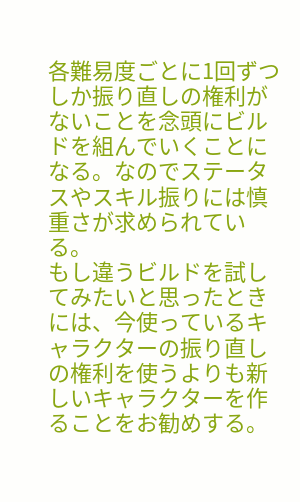各難易度ごとに1回ずつしか振り直しの権利がないことを念頭にビルドを組んでいくことになる。なのでステータスやスキル振りには慎重さが求められている。
もし違うビルドを試してみたいと思ったときには、今使っているキャラクターの振り直しの権利を使うよりも新しいキャラクターを作ることをお勧めする。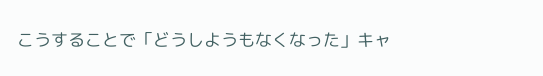こうすることで「どうしようもなくなった」キャ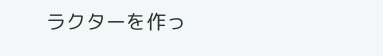ラクターを作っ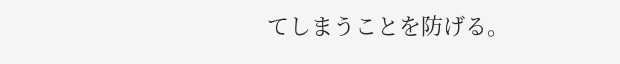てしまうことを防げる。